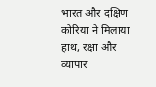भारत और दक्षिण कोरिया ने मिलाया हाथ, रक्षा और व्यापार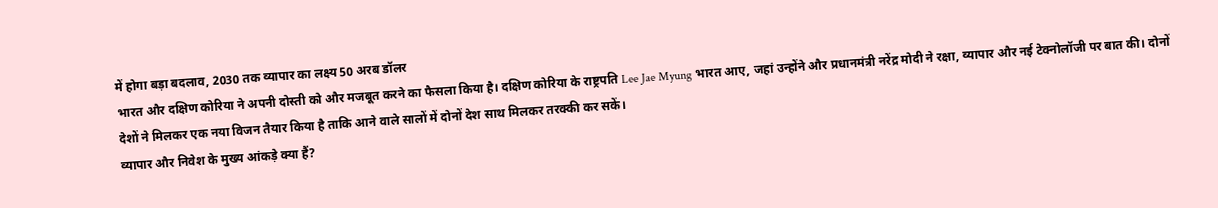में होगा बड़ा बदलाव, 2030 तक व्यापार का लक्ष्य 50 अरब डॉलर
भारत और दक्षिण कोरिया ने अपनी दोस्ती को और मजबूत करने का फैसला किया है। दक्षिण कोरिया के राष्ट्रपति Lee Jae Myung भारत आए, जहां उन्होंने और प्रधानमंत्री नरेंद्र मोदी ने रक्षा, व्यापार और नई टेक्नोलॉजी पर बात की। दोनों देशों ने मिलकर एक नया विजन तैयार किया है ताकि आने वाले सालों में दोनों देश साथ मिलकर तरक्की कर सकें।
व्यापार और निवेश के मुख्य आंकड़े क्या हैं?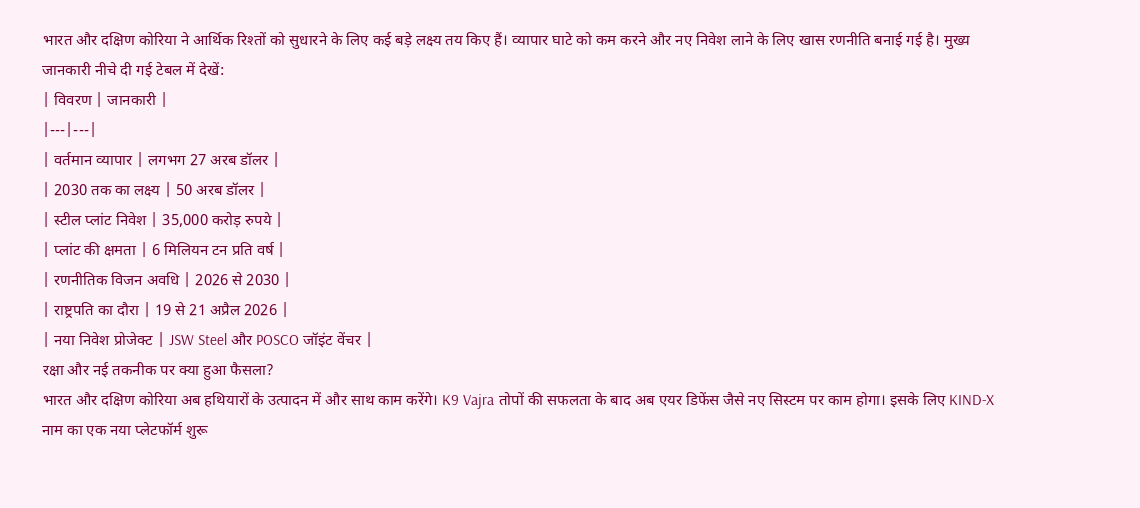भारत और दक्षिण कोरिया ने आर्थिक रिश्तों को सुधारने के लिए कई बड़े लक्ष्य तय किए हैं। व्यापार घाटे को कम करने और नए निवेश लाने के लिए खास रणनीति बनाई गई है। मुख्य जानकारी नीचे दी गई टेबल में देखें:
| विवरण | जानकारी |
|---|---|
| वर्तमान व्यापार | लगभग 27 अरब डॉलर |
| 2030 तक का लक्ष्य | 50 अरब डॉलर |
| स्टील प्लांट निवेश | 35,000 करोड़ रुपये |
| प्लांट की क्षमता | 6 मिलियन टन प्रति वर्ष |
| रणनीतिक विजन अवधि | 2026 से 2030 |
| राष्ट्रपति का दौरा | 19 से 21 अप्रैल 2026 |
| नया निवेश प्रोजेक्ट | JSW Steel और POSCO जॉइंट वेंचर |
रक्षा और नई तकनीक पर क्या हुआ फैसला?
भारत और दक्षिण कोरिया अब हथियारों के उत्पादन में और साथ काम करेंगे। K9 Vajra तोपों की सफलता के बाद अब एयर डिफेंस जैसे नए सिस्टम पर काम होगा। इसके लिए KIND-X नाम का एक नया प्लेटफॉर्म शुरू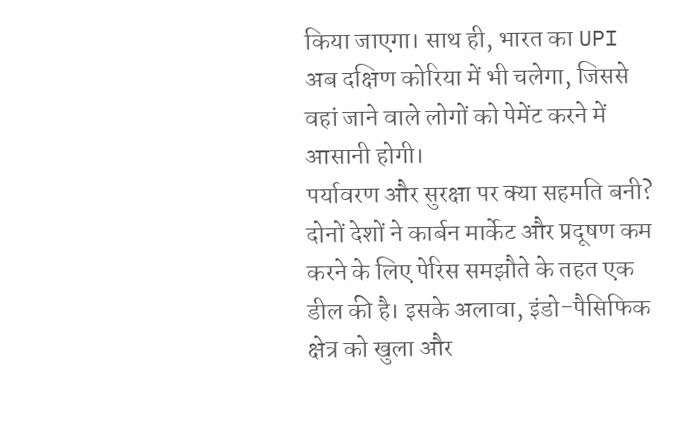किया जाएगा। साथ ही, भारत का UPI अब दक्षिण कोरिया में भी चलेगा, जिससे वहां जाने वाले लोगों को पेमेंट करने में आसानी होगी।
पर्यावरण और सुरक्षा पर क्या सहमति बनी?
दोनों देशों ने कार्बन मार्केट और प्रदूषण कम करने के लिए पेरिस समझौते के तहत एक डील की है। इसके अलावा, इंडो-पैसिफिक क्षेत्र को खुला और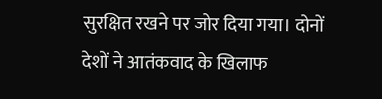सुरक्षित रखने पर जोर दिया गया। दोनों देशों ने आतंकवाद के खिलाफ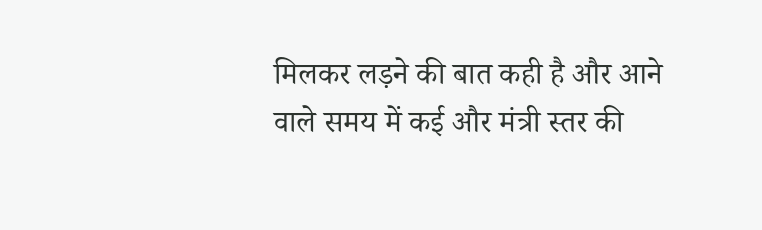मिलकर लड़ने की बात कही है और आने वाले समय में कई और मंत्री स्तर की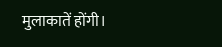मुलाकातें होंगी।